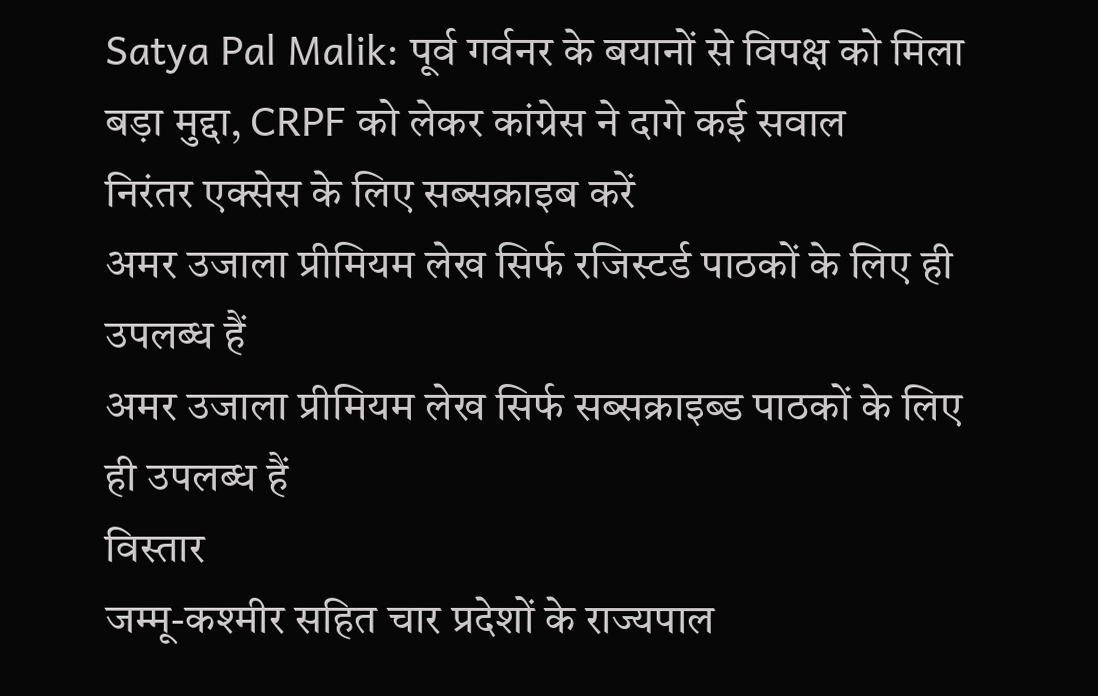Satya Pal Malik: पूर्व गर्वनर के बयानों से विपक्ष को मिला बड़ा मुद्दा, CRPF को लेकर कांग्रेस ने दागे कई सवाल
निरंतर एक्सेस के लिए सब्सक्राइब करें
अमर उजाला प्रीमियम लेख सिर्फ रजिस्टर्ड पाठकों के लिए ही उपलब्ध हैं
अमर उजाला प्रीमियम लेख सिर्फ सब्सक्राइब्ड पाठकों के लिए ही उपलब्ध हैं
विस्तार
जम्मू-कश्मीर सहित चार प्रदेशों के राज्यपाल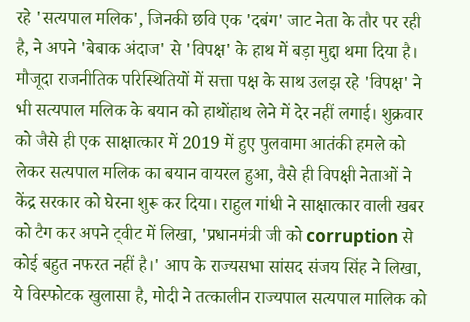रहे 'सत्यपाल मलिक', जिनकी छवि एक 'दबंग' जाट नेता के तौर पर रही है, ने अपने 'बेबाक अंदाज' से 'विपक्ष' के हाथ में बड़ा मुद्दा थमा दिया है। मौजूदा राजनीतिक परिस्थितियों में सत्ता पक्ष के साथ उलझ रहे 'विपक्ष' ने भी सत्यपाल मलिक के बयान को हाथोंहाथ लेने में देर नहीं लगाई। शुक्रवार को जैसे ही एक साक्षात्कार में 2019 में हुए पुलवामा आतंकी हमले को लेकर सत्यपाल मलिक का बयान वायरल हुआ, वैसे ही विपक्षी नेताओं ने केंद्र सरकार को घेरना शुरू कर दिया। राहुल गांधी ने साक्षात्कार वाली खबर को टैग कर अपने ट्वीट में लिखा, 'प्रधानमंत्री जी को corruption से कोई बहुत नफरत नहीं है।' आप के राज्यसभा सांसद संजय सिंह ने लिखा, ये विस्फोटक खुलासा है, मोदी ने तत्कालीन राज्यपाल सत्यपाल मालिक को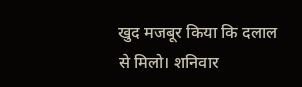खुद मजबूर किया कि दलाल से मिलो। शनिवार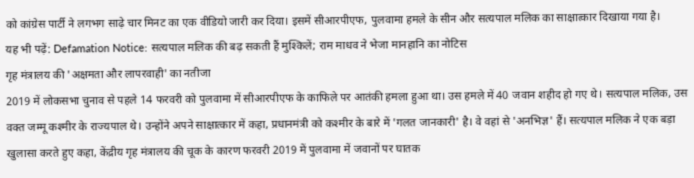को कांग्रेस पार्टी ने लगभग साढ़े चार मिनट का एक वीडियो जारी कर दिया। इसमें सीआरपीएफ, पुलवामा हमले के सीन और सत्यपाल मलिक का साक्षात्कार दिखाया गया है।
यह भी पढ़ें: Defamation Notice: सत्यपाल मलिक की बढ़ सकती हैं मुश्किलें; राम माधव ने भेजा मानहानि का नोटिस
गृह मंत्रालय की 'अक्षमता और लापरवाही' का नतीजा
2019 में लोकसभा चुनाव से पहले 14 फरवरी को पुलवामा में सीआरपीएफ के काफिले पर आतंकी हमला हुआ था। उस हमले में 40 जवान शहीद हो गए थे। सत्यपाल मलिक, उस वक्त जम्मू कश्मीर के राज्यपाल थे। उन्होंने अपने साक्षात्कार में कहा, प्रधानमंत्री को कश्मीर के बारे में 'गलत जानकारी' है। वे वहां से 'अनभिज्ञ' हैं। सत्यपाल मलिक ने एक बड़ा खुलासा करते हुए कहा, केंद्रीय गृह मंत्रालय की चूक के कारण फरवरी 2019 में पुलवामा में जवानों पर घातक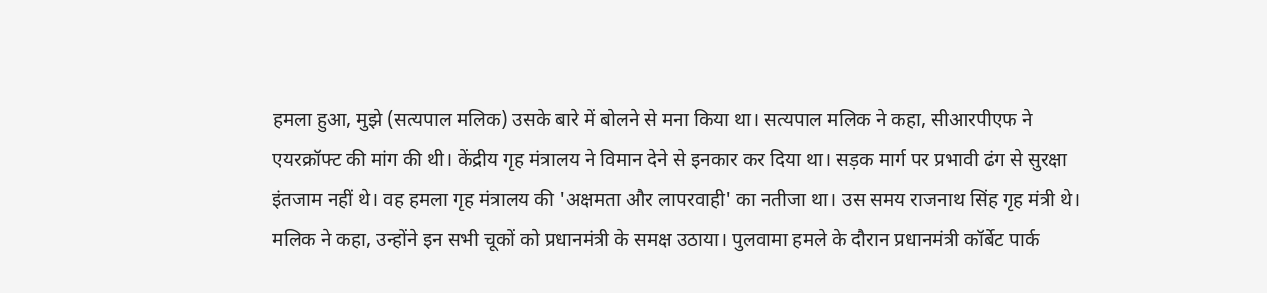हमला हुआ, मुझे (सत्यपाल मलिक) उसके बारे में बोलने से मना किया था। सत्यपाल मलिक ने कहा, सीआरपीएफ ने एयरक्रॉफ्ट की मांग की थी। केंद्रीय गृह मंत्रालय ने विमान देने से इनकार कर दिया था। सड़क मार्ग पर प्रभावी ढंग से सुरक्षा इंतजाम नहीं थे। वह हमला गृह मंत्रालय की 'अक्षमता और लापरवाही' का नतीजा था। उस समय राजनाथ सिंह गृह मंत्री थे। मलिक ने कहा, उन्होंने इन सभी चूकों को प्रधानमंत्री के समक्ष उठाया। पुलवामा हमले के दौरान प्रधानमंत्री कॉर्बेट पार्क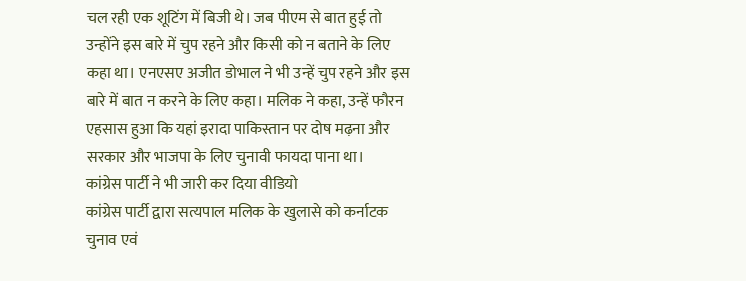चल रही एक शूटिंग में बिजी थे। जब पीएम से बात हुई तो उन्होंने इस बारे में चुप रहने और किसी को न बताने के लिए कहा था। एनएसए अजीत डोभाल ने भी उन्हें चुप रहने और इस बारे में बात न करने के लिए कहा। मलिक ने कहा, उन्हें फौरन एहसास हुआ कि यहां इरादा पाकिस्तान पर दोष मढ़ना और सरकार और भाजपा के लिए चुनावी फायदा पाना था।
कांग्रेस पार्टी ने भी जारी कर दिया वीडियो
कांग्रेस पार्टी द्वारा सत्यपाल मलिक के खुलासे को कर्नाटक चुनाव एवं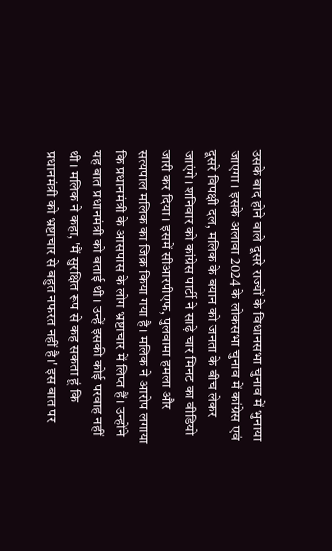उसके बाद होने वाले दूसरे राज्यों के विधानसभा चुनाव में भुनाया जाएगा। इसके अलावा 2024 के लोकसभा चुनाव में कांग्रेस एवं दूसरे विपक्षी दल, मलिक के बयान को जनता के बीच लेकर जाएंगे। शनिवार को कांग्रेस पार्टी ने साढ़े चार मिनट का वीडियो जारी कर दिया। इसमें सीआरपीएफ, पुलवामा हमला और सत्यपाल मलिक का जिक्र किया गया है। मलिक ने आरोप लगाया कि प्रधानमंत्री के आसपास के लोग भ्रष्टाचार में लिप्त हैं। उन्होंने यह बात प्रधानमंत्री को बताई थी। उन्हें इसकी कोई परवाह नहीं थी। मलिक ने कहा, 'मैं सुरक्षित रूप से कह सकता हूं कि प्रधानमंत्री को भ्रष्टाचार से बहुत नफरत नहीं है।' इस बात पर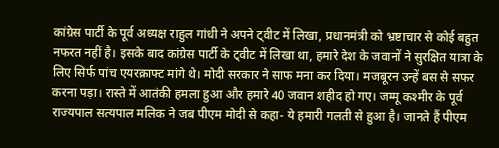कांग्रेस पार्टी के पूर्व अध्यक्ष राहुल गांधी ने अपने ट्वीट में लिखा, प्रधानमंत्री को भ्रष्टाचार से कोई बहुत नफरत नहीं है। इसके बाद कांग्रेस पार्टी के ट्वीट में लिखा था, हमारे देश के जवानों ने सुरक्षित यात्रा के लिए सिर्फ पांच एयरक्राफ्ट मांगे थे। मोदी सरकार ने साफ मना कर दिया। मजबूरन उन्हें बस से सफर करना पड़ा। रास्ते में आतंकी हमला हुआ और हमारे 40 जवान शहीद हो गए। जम्मू कश्मीर के पूर्व राज्यपाल सत्यपाल मलिक ने जब पीएम मोदी से कहा- ये हमारी गलती से हुआ है। जानते हैं पीएम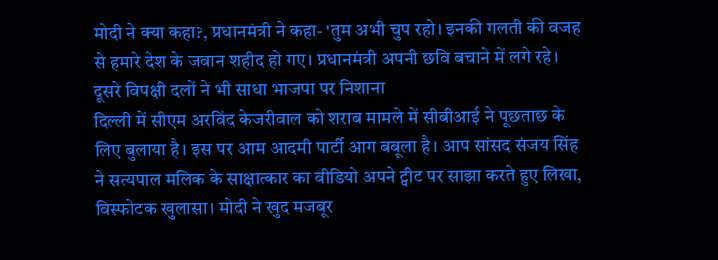मोदी ने क्या कहा?, प्रधानमंत्री ने कहा- 'तुम अभी चुप रहो। इनकी गलती की वजह से हमारे देश के जवान शहीद हो गए। प्रधानमंत्री अपनी छवि बचाने में लगे रहे।
दूसरे विपक्षी दलों ने भी साधा भाजपा पर निशाना
दिल्ली में सीएम अरविंद केजरीवाल को शराब मामले में सीबीआई ने पूछताछ के लिए बुलाया है। इस पर आम आदमी पार्टी आग बबूला है। आप सांसद संजय सिंह ने सत्यपाल मलिक के साक्षात्कार का वीडियो अपने ट्वीट पर साझा करते हुए लिखा, विस्फोटक खुलासा। मोदी ने खुद मजबूर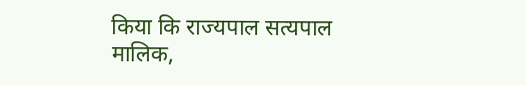किया कि राज्यपाल सत्यपाल मालिक,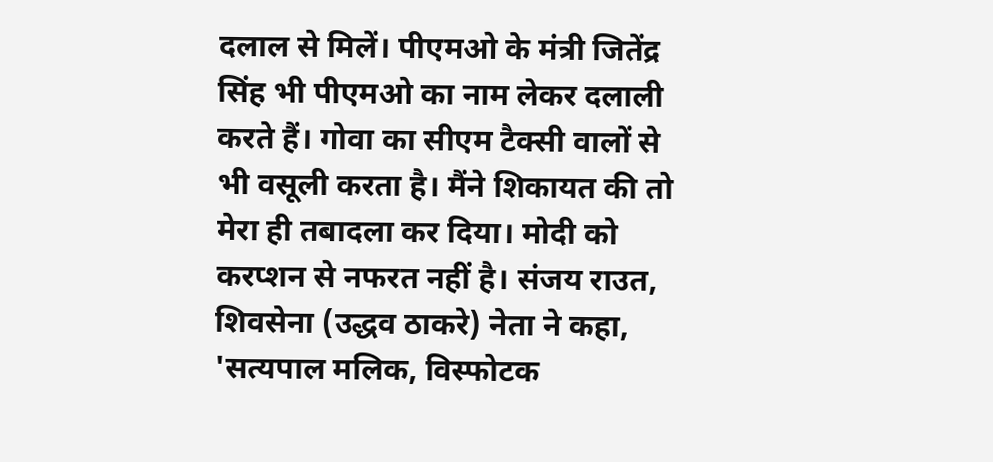दलाल से मिलें। पीएमओ के मंत्री जितेंद्र सिंह भी पीएमओ का नाम लेकर दलाली करते हैं। गोवा का सीएम टैक्सी वालों से भी वसूली करता है। मैंने शिकायत की तो मेरा ही तबादला कर दिया। मोदी को करप्शन से नफरत नहीं है। संजय राउत, शिवसेना (उद्धव ठाकरे) नेता ने कहा, 'सत्यपाल मलिक, विस्फोटक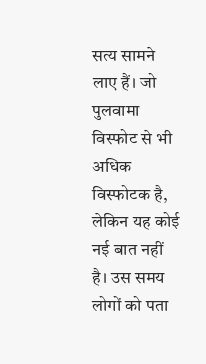सत्य सामने लाए हैं। जो पुलवामा विस्फोट से भी अधिक विस्फोटक है, लेकिन यह कोई नई बात नहीं है। उस समय लोगों को पता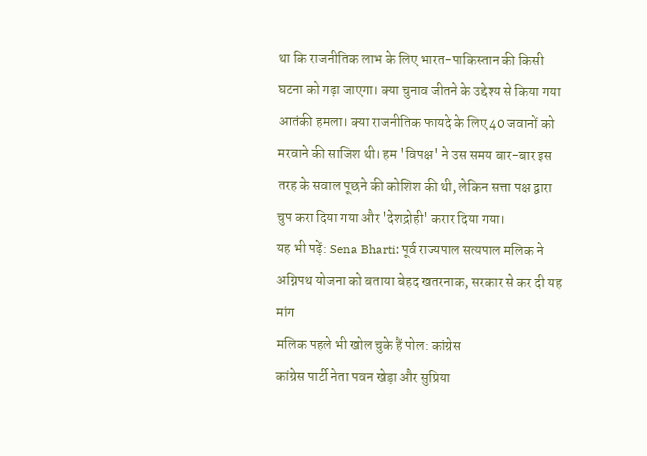था कि राजनीतिक लाभ के लिए भारत-पाकिस्तान की किसी घटना को गढ़ा जाएगा। क्या चुनाव जीतने के उद्देश्य से किया गया आतंकी हमला। क्या राजनीतिक फायदे के लिए 40 जवानों को मरवाने की साजिश थी। हम 'विपक्ष' ने उस समय बार-बार इस तरह के सवाल पूछने की कोशिश की थी, लेकिन सत्ता पक्ष द्वारा चुप करा दिया गया और 'देशद्रोही' करार दिया गया।
यह भी पढ़ें: Sena Bharti: पूर्व राज्यपाल सत्यपाल मलिक ने अग्निपथ योजना को बताया बेहद खतरनाक, सरकार से कर दी यह मांग
मलिक पहले भी खोल चुके हैं पोल: कांग्रेस
कांग्रेस पार्टी नेता पवन खेड़ा और सुप्रिया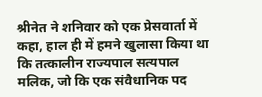श्रीनेत ने शनिवार को एक प्रेसवार्ता में कहा, हाल ही में हमने खुलासा किया था कि तत्कालीन राज्यपाल सत्यपाल मलिक, जो कि एक संवैधानिक पद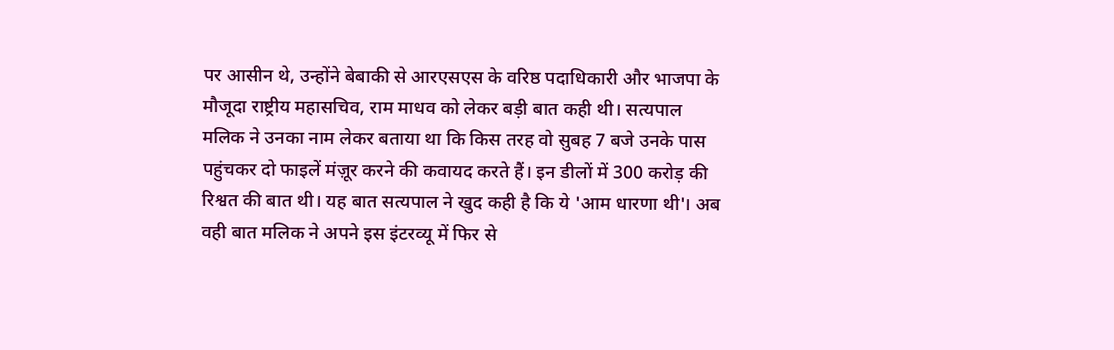पर आसीन थे, उन्होंने बेबाकी से आरएसएस के वरिष्ठ पदाधिकारी और भाजपा के मौजूदा राष्ट्रीय महासचिव, राम माधव को लेकर बड़ी बात कही थी। सत्यपाल मलिक ने उनका नाम लेकर बताया था कि किस तरह वो सुबह 7 बजे उनके पास पहुंचकर दो फाइलें मंज़ूर करने की कवायद करते हैं। इन डीलों में 300 करोड़ की रिश्वत की बात थी। यह बात सत्यपाल ने खुद कही है कि ये 'आम धारणा थी'। अब वही बात मलिक ने अपने इस इंटरव्यू में फिर से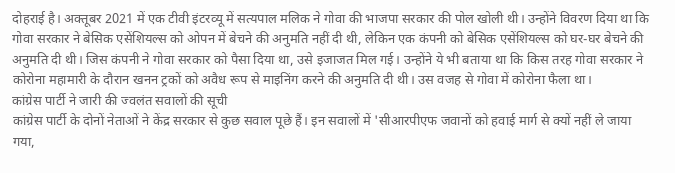दोहराई है। अक्तूबर 2021 में एक टीवी इंटरव्यू में सत्यपाल मलिक ने गोवा की भाजपा सरकार की पोल खोली थी। उन्होंने विवरण दिया था कि गोवा सरकार ने बेसिक एसेंशियल्स को ओपन में बेचने की अनुमति नहीं दी थी, लेकिन एक कंपनी को बेसिक एसेंशियल्स को घर-घर बेचने की अनुमति दी थी। जिस कंपनी ने गोवा सरकार को पैसा दिया था, उसे इजाजत मिल गई। उन्होंने ये भी बताया था कि किस तरह गोवा सरकार ने कोरोना महामारी के दौरान खनन ट्रकों को अवैध रूप से माइनिंग करने की अनुमति दी थी। उस वजह से गोवा में कोरोना फैला था।
कांग्रेस पार्टी ने जारी की ज्वलंत सवालों की सूची
कांग्रेस पार्टी के दोनों नेताओं ने केंद्र सरकार से कुछ सवाल पूछे हैं। इन सवालों में 'सीआरपीएफ जवानों को हवाई मार्ग से क्यों नहीं ले जाया गया,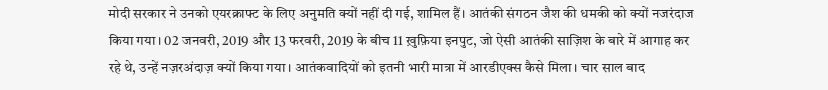मोदी सरकार ने उनको एयरक्राफ्ट के लिए अनुमति क्यों नहीं दी गई, शामिल हैं। आतंकी संगठन जैश की धमकी को क्यों नजरंदाज किया गया। 02 जनवरी, 2019 और 13 फरवरी, 2019 के बीच 11 ख़ुफ़िया इनपुट, जो ऐसी आतंकी साज़िश के बारे में आगाह कर रहे थे, उन्हें नज़रअंदाज़ क्यों किया गया। आतंकवादियों को इतनी भारी मात्रा में आरडीएक्स कैसे मिला। चार साल बाद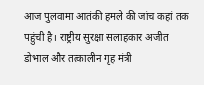आज पुलवामा आतंकी हमले की जांच कहां तक पहुंची है। राष्ट्रीय सुरक्षा सलाहकार अजीत डोभाल और तत्कालीन गृह मंत्री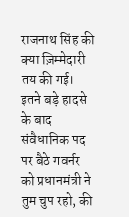राजनाथ सिंह की क्या ज़िम्मेदारी तय की गई। इतने बड़े हादसे के बाद संवैधानिक पद पर बैठे गवर्नर को प्रधानमंत्री ने तुम चुप रहो, की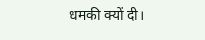धमकी क्यों दी।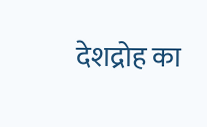देशद्रोह का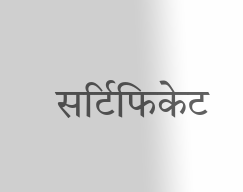सर्टिफिकेट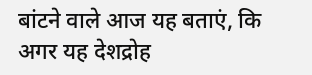बांटने वाले आज यह बताएं, कि अगर यह देशद्रोह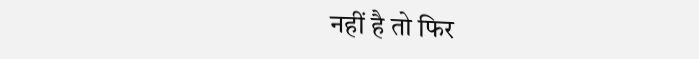नहीं है तो फिर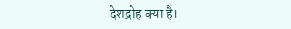देशद्रोह क्या है।